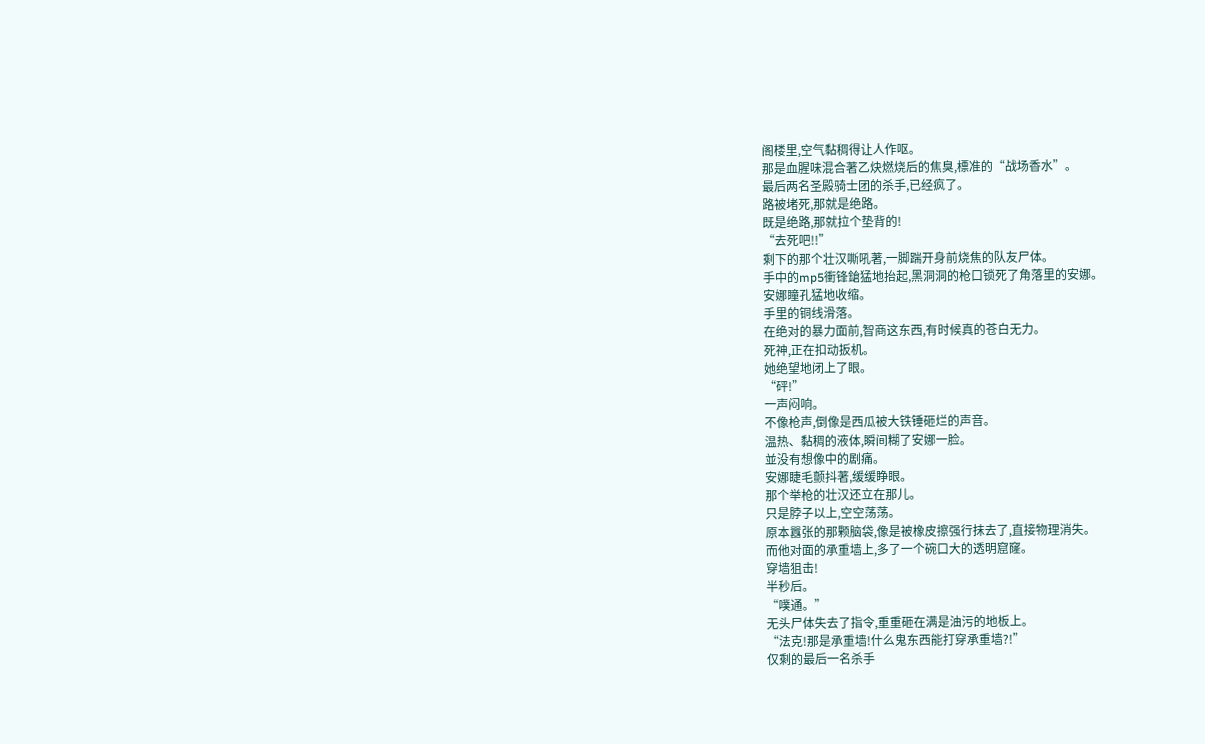阁楼里,空气黏稠得让人作呕。
那是血腥味混合著乙炔燃烧后的焦臭,標准的“战场香水”。
最后两名圣殿骑士团的杀手,已经疯了。
路被堵死,那就是绝路。
既是绝路,那就拉个垫背的!
“去死吧!!”
剩下的那个壮汉嘶吼著,一脚踹开身前烧焦的队友尸体。
手中的mp5衝锋鎗猛地抬起,黑洞洞的枪口锁死了角落里的安娜。
安娜瞳孔猛地收缩。
手里的铜线滑落。
在绝对的暴力面前,智商这东西,有时候真的苍白无力。
死神,正在扣动扳机。
她绝望地闭上了眼。
“砰!”
一声闷响。
不像枪声,倒像是西瓜被大铁锤砸烂的声音。
温热、黏稠的液体,瞬间糊了安娜一脸。
並没有想像中的剧痛。
安娜睫毛颤抖著,缓缓睁眼。
那个举枪的壮汉还立在那儿。
只是脖子以上,空空荡荡。
原本囂张的那颗脑袋,像是被橡皮擦强行抹去了,直接物理消失。
而他对面的承重墙上,多了一个碗口大的透明窟窿。
穿墙狙击!
半秒后。
“噗通。”
无头尸体失去了指令,重重砸在满是油污的地板上。
“法克!那是承重墙!什么鬼东西能打穿承重墙?!”
仅剩的最后一名杀手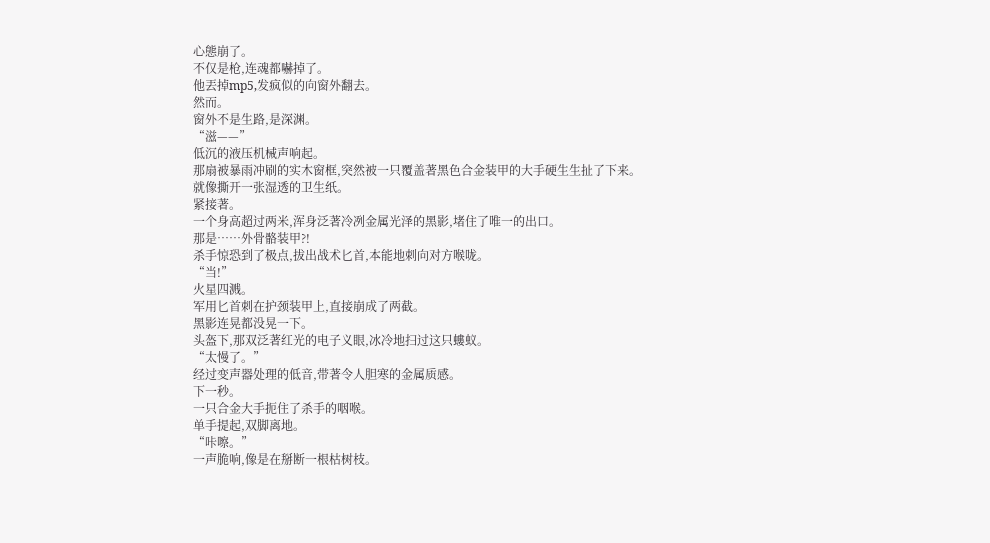心態崩了。
不仅是枪,连魂都嚇掉了。
他丟掉mp5,发疯似的向窗外翻去。
然而。
窗外不是生路,是深渊。
“滋——”
低沉的液压机械声响起。
那扇被暴雨冲刷的实木窗框,突然被一只覆盖著黑色合金装甲的大手硬生生扯了下来。
就像撕开一张湿透的卫生纸。
紧接著。
一个身高超过两米,浑身泛著冷冽金属光泽的黑影,堵住了唯一的出口。
那是……外骨骼装甲?!
杀手惊恐到了极点,拔出战术匕首,本能地刺向对方喉咙。
“当!”
火星四溅。
军用匕首刺在护颈装甲上,直接崩成了两截。
黑影连晃都没晃一下。
头盔下,那双泛著红光的电子义眼,冰冷地扫过这只螻蚁。
“太慢了。”
经过变声器处理的低音,带著令人胆寒的金属质感。
下一秒。
一只合金大手扼住了杀手的咽喉。
单手提起,双脚离地。
“咔嚓。”
一声脆响,像是在掰断一根枯树枝。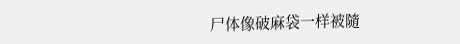尸体像破麻袋一样被隨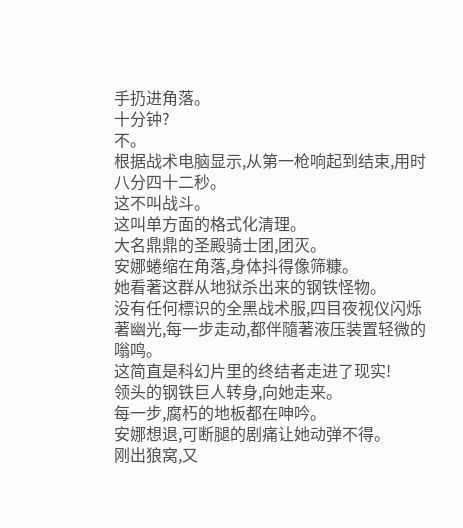手扔进角落。
十分钟?
不。
根据战术电脑显示,从第一枪响起到结束,用时八分四十二秒。
这不叫战斗。
这叫单方面的格式化清理。
大名鼎鼎的圣殿骑士团,团灭。
安娜蜷缩在角落,身体抖得像筛糠。
她看著这群从地狱杀出来的钢铁怪物。
没有任何標识的全黑战术服,四目夜视仪闪烁著幽光,每一步走动,都伴隨著液压装置轻微的嗡鸣。
这简直是科幻片里的终结者走进了现实!
领头的钢铁巨人转身,向她走来。
每一步,腐朽的地板都在呻吟。
安娜想退,可断腿的剧痛让她动弹不得。
刚出狼窝,又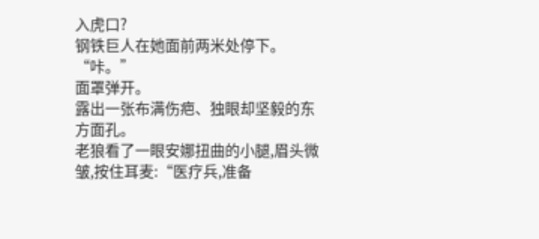入虎口?
钢铁巨人在她面前两米处停下。
“咔。”
面罩弹开。
露出一张布满伤疤、独眼却坚毅的东方面孔。
老狼看了一眼安娜扭曲的小腿,眉头微皱,按住耳麦:“医疗兵,准备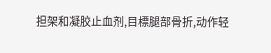担架和凝胶止血剂,目標腿部骨折,动作轻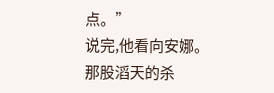点。”
说完,他看向安娜。
那股滔天的杀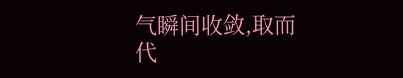气瞬间收敛,取而代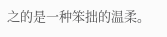之的是一种笨拙的温柔。